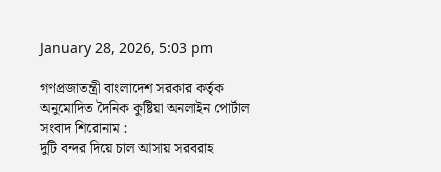January 28, 2026, 5:03 pm

গণপ্রজাতন্ত্রী বাংলাদেশ সরকার কর্তৃক অনুমোদিত দৈনিক কুষ্টিয়া অনলাইন পোর্টাল
সংবাদ শিরোনাম :
দুটি বন্দর দিয়ে চাল আসায় সরবরাহ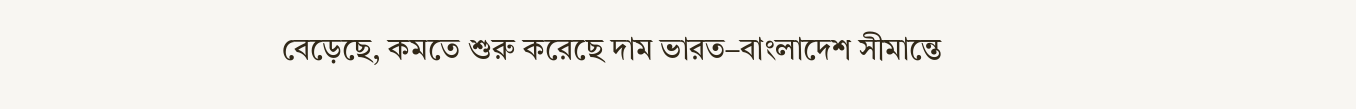বেড়েছে, কমতে শুরু করেছে দাম ভারত–বাংলাদেশ সীমান্তে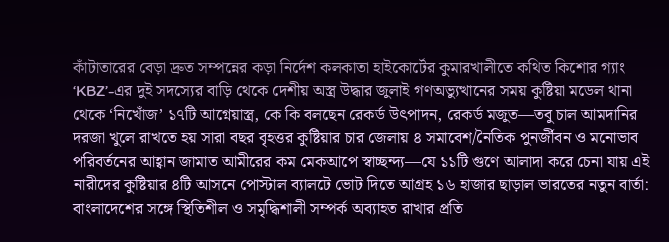কাঁটাতারের বেড়া দ্রুত সম্পন্নের কড়া নির্দেশ কলকাতা হাইকোর্টের কুমারখালীতে কথিত কিশোর গ্যাং ‘KBZ’-এর দুই সদস্যের বাড়ি থেকে দেশীয় অস্ত্র উদ্ধার জুলাই গণঅভ্যুত্থানের সময় কুষ্টিয়া মডেল থানা থেকে ‘নিখোঁজ’ ১৭টি আগ্নেয়াস্ত্র, কে কি বলছেন রেকর্ড উৎপাদন, রেকর্ড মজুত—তবু চাল আমদানির দরজা খুলে রাখতে হয় সারা বছর বৃহত্তর কুষ্টিয়ার চার জেলায় ৪ সমাবেশ/নৈতিক পুনর্জীবন ও মনোভাব পরিবর্তনের আহ্বান জামাত আমীরের কম মেকআপে স্বাচ্ছন্দ্য—যে ১১টি গুণে আলাদা করে চেনা যায় এই নারীদের কুষ্টিয়ার ৪টি আসনে পোস্টাল ব্যালটে ভোট দিতে আগ্রহ ১৬ হাজার ছাড়াল ভারতের নতুন বার্তা: বাংলাদেশের সঙ্গে স্থিতিশীল ও সমৃদ্ধিশালী সম্পর্ক অব্যাহত রাখার প্রতি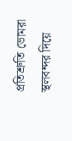প্রতিশ্রুতি ভোমরা স্থলবন্দর দিয়ে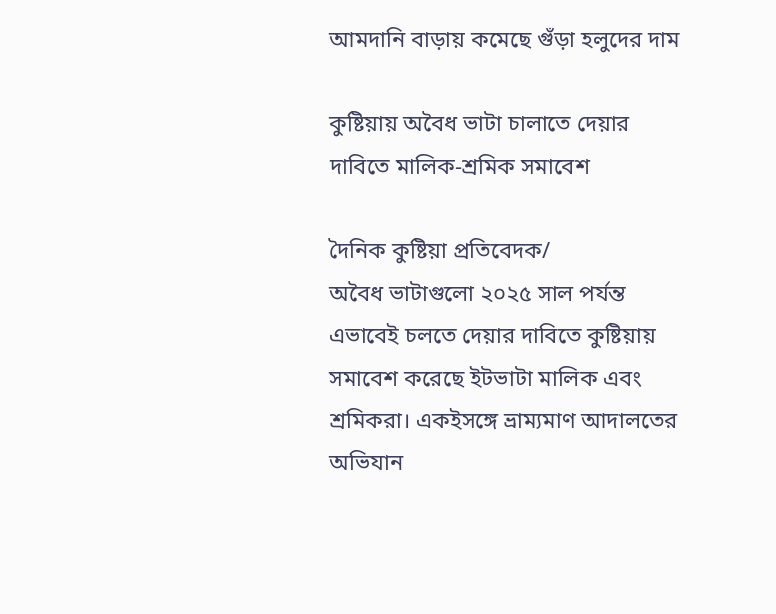আমদানি বাড়ায় কমেছে গুঁড়া হলুদের দাম

কুষ্টিয়ায় অবৈধ ভাটা চালাতে দেয়ার দাবিতে মালিক-শ্রমিক সমাবেশ

দৈনিক কুষ্টিয়া প্রতিবেদক/
অবৈধ ভাটাগুলো ২০২৫ সাল পর্যন্ত এভাবেই চলতে দেয়ার দাবিতে কুষ্টিয়ায় সমাবেশ করেছে ইটভাটা মালিক এবং শ্রমিকরা। একইসঙ্গে ভ্রাম্যমাণ আদালতের অভিযান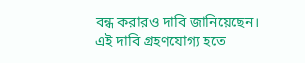বন্ধ করারও দাবি জানিয়েছেন। এই দাবি গ্রহণযোগ্য হতে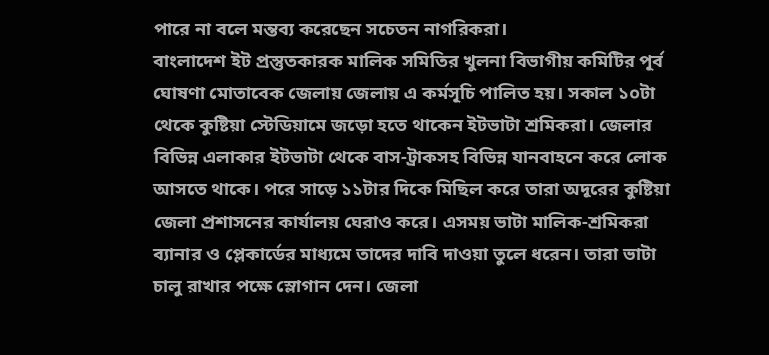পারে না বলে মন্তব্য করেছেন সচেতন নাগরিকরা।
বাংলাদেশ ইট প্রস্তুতকারক মালিক সমিতির খুলনা বিভাগীয় কমিটির পূর্ব ঘোষণা মোতাবেক জেলায় জেলায় এ কর্মসূচি পালিত হয়। সকাল ১০টা থেকে কুষ্টিয়া স্টেডিয়ামে জড়ো হতে থাকেন ইটভাটা শ্রমিকরা। জেলার বিভিন্ন এলাকার ইটভাটা থেকে বাস-ট্রাকসহ বিভিন্ন যানবাহনে করে লোক আসতে থাকে। পরে সাড়ে ১১টার দিকে মিছিল করে তারা অদূরের কুষ্টিয়া জেলা প্রশাসনের কার্যালয় ঘেরাও করে। এসময় ভাটা মালিক-শ্রমিকরা ব্যানার ও প্লেকার্ডের মাধ্যমে তাদের দাবি দাওয়া তুলে ধরেন। তারা ভাটা চালু রাখার পক্ষে স্লোগান দেন। জেলা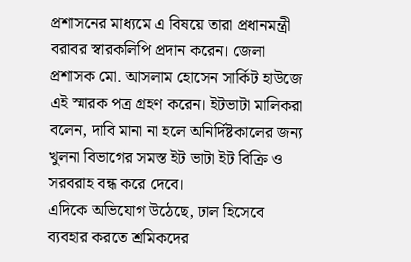প্রশাসনের মাধ্যমে এ বিষয়ে তারা প্রধানমন্ত্রী বরাবর স্বারকলিপি প্রদান করেন। জেলা প্রশাসক মো. আসলাম হোসেন সার্কিট হাউজে এই স্মারক পত্র গ্রহণ করেন। ইটভাটা মালিকরা বলেন, দাবি মানা না হলে অনির্দিষ্টকালের জন্য খুলনা বিভাগের সমস্ত ইট ভাটা ইট বিক্রি ও সরবরাহ বন্ধ করে দেবে।
এদিকে অভিযোগ উঠেছে, ঢাল হিসেবে ব্যবহার করতে শ্রমিকদের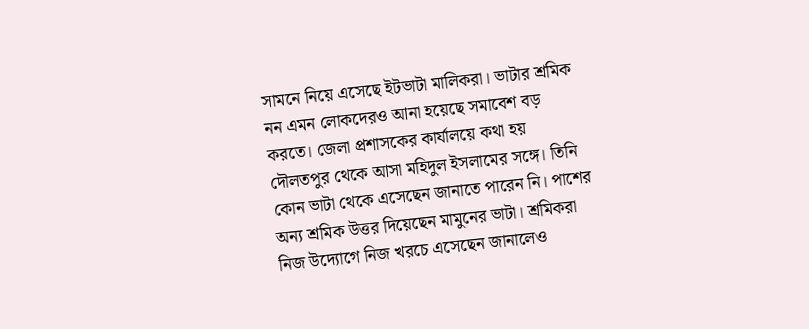সামনে নিয়ে এসেছে ইটভাটা মালিকরা। ভাটার শ্রমিক নন এমন লোকদেরও আনা হয়েছে সমাবেশ বড় করতে। জেলা প্রশাসকের কার্যালয়ে কথা হয় দৌলতপুর থেকে আসা মহিদুল ইসলামের সঙ্গে। তিনি কোন ভাটা থেকে এসেছেন জানাতে পারেন নি। পাশের অন্য শ্রমিক উত্তর দিয়েছেন মামুনের ভাটা। শ্রমিকরা নিজ উদ্যোগে নিজ খরচে এসেছেন জানালেও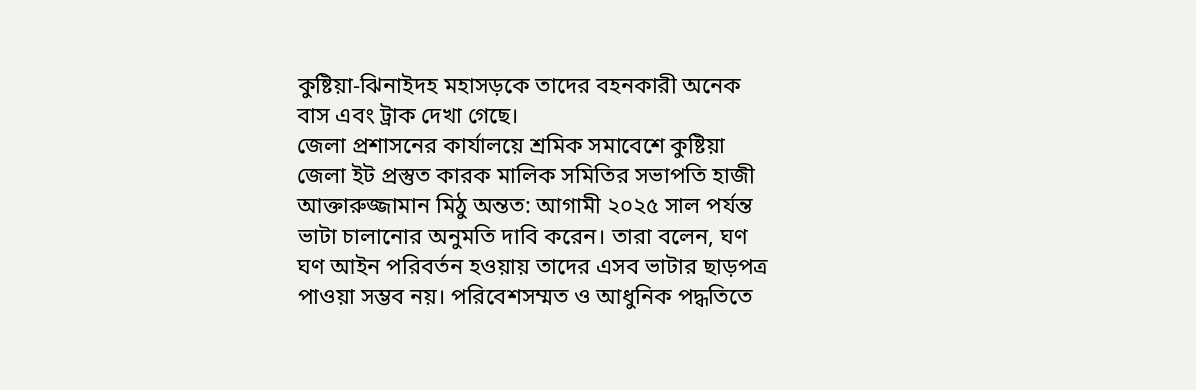কুষ্টিয়া-ঝিনাইদহ মহাসড়কে তাদের বহনকারী অনেক বাস এবং ট্রাক দেখা গেছে।
জেলা প্রশাসনের কার্যালয়ে শ্রমিক সমাবেশে কুষ্টিয়া জেলা ইট প্রস্তুত কারক মালিক সমিতির সভাপতি হাজী আক্তারুজ্জামান মিঠু অন্তত: আগামী ২০২৫ সাল পর্যন্ত ভাটা চালানোর অনুমতি দাবি করেন। তারা বলেন, ঘণ ঘণ আইন পরিবর্তন হওয়ায় তাদের এসব ভাটার ছাড়পত্র পাওয়া সম্ভব নয়। পরিবেশসম্মত ও আধুনিক পদ্ধতিতে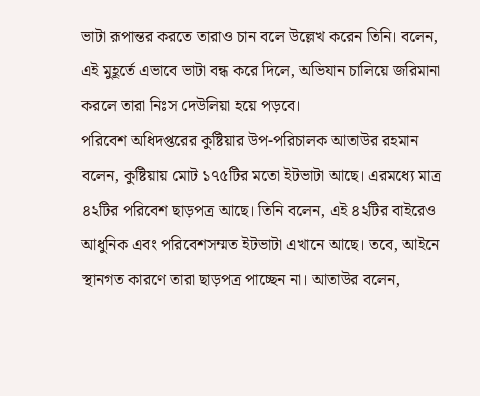ভাটা রূপান্তর করতে তারাও চান বলে উল্লেখ করেন তিনি। বলেন, এই মুহূর্তে এভাবে ভাটা বন্ধ করে দিলে, অভিযান চালিয়ে জরিমানা করলে তারা নিঃস দেউলিয়া হয়ে পড়বে।
পরিবেশ অধিদপ্তরের কুষ্টিয়ার উপ-পরিচালক আতাউর রহমান বলেন, কুষ্টিয়ায় মোট ১৭৫টির মতো ইটভাটা আছে। এরমধ্যে মাত্র ৪২টির পরিবেশ ছাড়পত্র আছে। তিনি বলেন, এই ৪২টির বাইরেও আধুনিক এবং পরিবেশসম্মত ইটভাটা এখানে আছে। তবে, আইনে স্থানগত কারণে তারা ছাড়পত্র পাচ্ছেন না। আতাউর বলেন,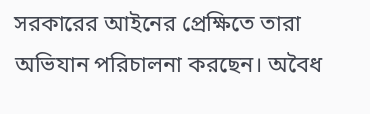সরকারের আইনের প্রেক্ষিতে তারা অভিযান পরিচালনা করছেন। অবৈধ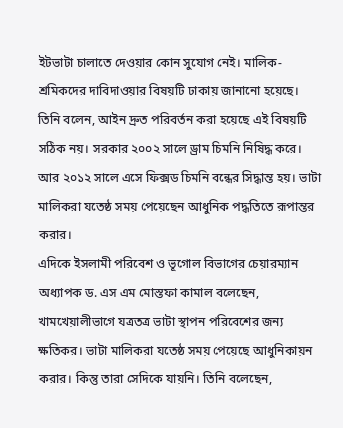ইটভাটা চালাতে দেওয়ার কোন সুযোগ নেই। মালিক-শ্রমিকদের দাবিদাওয়ার বিষয়টি ঢাকায় জানানো হয়েছে। তিনি বলেন, আইন দ্রুত পরিবর্তন করা হয়েছে এই বিষয়টি সঠিক নয়। সরকার ২০০২ সালে ড্রাম চিমনি নিষিদ্ধ করে। আর ২০১২ সালে এসে ফিক্সড চিমনি বন্ধের সিদ্ধান্ত হয়। ভাটা মালিকরা যতেষ্ঠ সময় পেয়েছেন আধুনিক পদ্ধতিতে রূপান্তর করার।
এদিকে ইসলামী পরিবেশ ও ভূগোল বিভাগের চেয়ারম্যান অধ্যাপক ড. এস এম মোস্তফা কামাল বলেছেন, খামখেয়ালীভাগে যত্রতত্র ভাটা স্থাপন পরিবেশের জন্য ক্ষতিকর। ভাটা মালিকরা যতেষ্ঠ সময় পেয়েছে আধুনিকায়ন করার। কিন্তু তারা সেদিকে যায়নি। তিনি বলেছেন,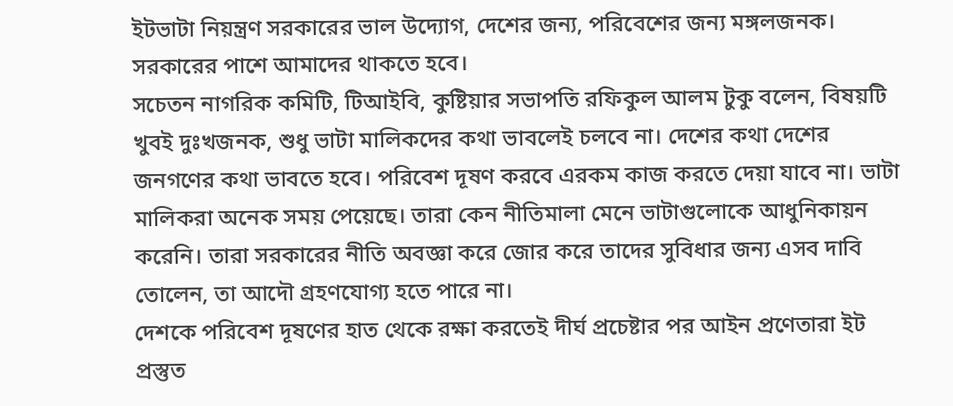ইটভাটা নিয়ন্ত্রণ সরকারের ভাল উদ্যোগ, দেশের জন্য, পরিবেশের জন্য মঙ্গলজনক। সরকারের পাশে আমাদের থাকতে হবে।
সচেতন নাগরিক কমিটি, টিআইবি, কুষ্টিয়ার সভাপতি রফিকুল আলম টুকু বলেন, বিষয়টি খুবই দুঃখজনক, শুধু ভাটা মালিকদের কথা ভাবলেই চলবে না। দেশের কথা দেশের জনগণের কথা ভাবতে হবে। পরিবেশ দূষণ করবে এরকম কাজ করতে দেয়া যাবে না। ভাটা মালিকরা অনেক সময় পেয়েছে। তারা কেন নীতিমালা মেনে ভাটাগুলোকে আধুনিকায়ন করেনি। তারা সরকারের নীতি অবজ্ঞা করে জোর করে তাদের সুবিধার জন্য এসব দাবি তোলেন, তা আদৌ গ্রহণযোগ্য হতে পারে না।
দেশকে পরিবেশ দূষণের হাত থেকে রক্ষা করতেই দীর্ঘ প্রচেষ্টার পর আইন প্রণেতারা ইট প্রস্তুত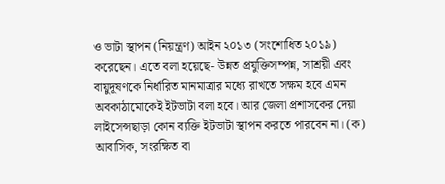ও ভাটা স্থাপন (নিয়ন্ত্রণ) আইন ২০১৩ (সংশোধিত ২০১৯) করেছেন। এতে বলা হয়েছে- উন্নত প্রযুক্তিসম্পন্ন, সাশ্রয়ী এবং বায়ুদূষণকে নির্ধারিত মানমাত্রার মধ্যে রাখতে সক্ষম হবে এমন অবকাঠামোকেই ইটভাটা বলা হবে। আর জেলা প্রশাসকের দেয়া লাইসেন্সছাড়া কোন ব্যক্তি ইটভাটা স্থাপন করতে পারবেন না। (ক) আবাসিক, সংরক্ষিত বা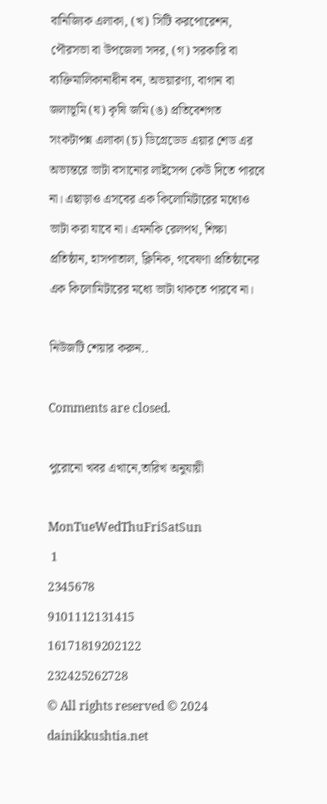বানিজ্যিক এলাকা, (খ) সিটি করপোরেশন, পৌরসভা বা উপজেলা সদর, (গ) সরকারি বা ব্যক্তিমালিকানাধীন বন, অভয়ারণ্য, বাগান বা জলাভূমি (ঘ) কৃষি জমি (ঙ) প্রতিবেশগত সংকটাপন্ন এলাকা (চ) ডিগ্রেডেড এয়ার শেড এর অভ্যন্তরে ভাটা বসানোর লাইসেন্স কেউ দিতে পারবে না। এছাড়াও এসবের এক কিলোমিটারের মধ্যেও ভাটা করা যাবে না। এমনকি রেলপথ, শিক্ষা প্রতিষ্ঠান, হাসপাতাল, ক্লিনিক, গবেষণা প্রতিষ্ঠানের এক কিলোমিটারের মধ্যে ভাটা থাকতে পারবে না।

নিউজটি শেয়ার করুন..

Comments are closed.

পুরোনো খবর এখানে,তারিখ অনুযায়ী

MonTueWedThuFriSatSun
 1
2345678
9101112131415
16171819202122
232425262728
© All rights reserved © 2024 dainikkushtia.net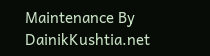Maintenance By DainikKushtia.net